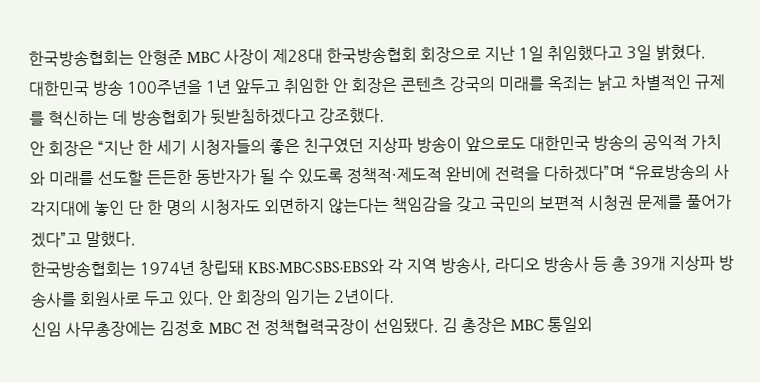한국방송협회는 안형준 MBC 사장이 제28대 한국방송협회 회장으로 지난 1일 취임했다고 3일 밝혔다.
대한민국 방송 100주년을 1년 앞두고 취임한 안 회장은 콘텐츠 강국의 미래를 옥죄는 낡고 차별적인 규제를 혁신하는 데 방송협회가 뒷받침하겠다고 강조했다.
안 회장은 “지난 한 세기 시청자들의 좋은 친구였던 지상파 방송이 앞으로도 대한민국 방송의 공익적 가치와 미래를 선도할 든든한 동반자가 될 수 있도록 정책적·제도적 완비에 전력을 다하겠다”며 “유료방송의 사각지대에 놓인 단 한 명의 시청자도 외면하지 않는다는 책임감을 갖고 국민의 보편적 시청권 문제를 풀어가겠다”고 말했다.
한국방송협회는 1974년 창립돼 KBS·MBC·SBS·EBS와 각 지역 방송사, 라디오 방송사 등 총 39개 지상파 방송사를 회원사로 두고 있다. 안 회장의 임기는 2년이다.
신임 사무총장에는 김정호 MBC 전 정책협력국장이 선임됐다. 김 총장은 MBC 통일외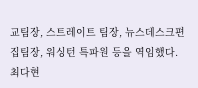교팀장, 스트레이트 팀장, 뉴스데스크편집팀장, 워싱턴 특파원 등을 역임했다.
최다현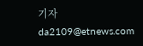기자 da2109@etnews.com